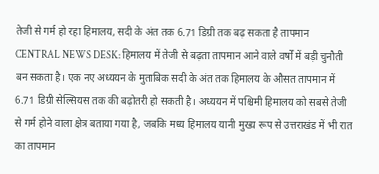तेजी से गर्म हो रहा हिमालय, सदी के अंत तक 6.71 डिग्री तक बढ़ सकता है तापमान
CENTRAL NEWS DESK: हिमालय में तेजी से बढ़ता तापमान आने वाले वर्षों में बड़ी चुनौती बन सकता है। एक नए अध्ययन के मुताबिक सदी के अंत तक हिमालय के औसत तापमान में 6.71 डिग्री सेल्सियस तक की बढ़ोतरी हो सकती है। अध्ययन में पश्चिमी हिमालय को सबसे तेजी से गर्म होने वाला क्षेत्र बताया गया है, जबकि मध्य हिमालय यानी मुख्य रूप से उत्तराखंड में भी रात का तापमान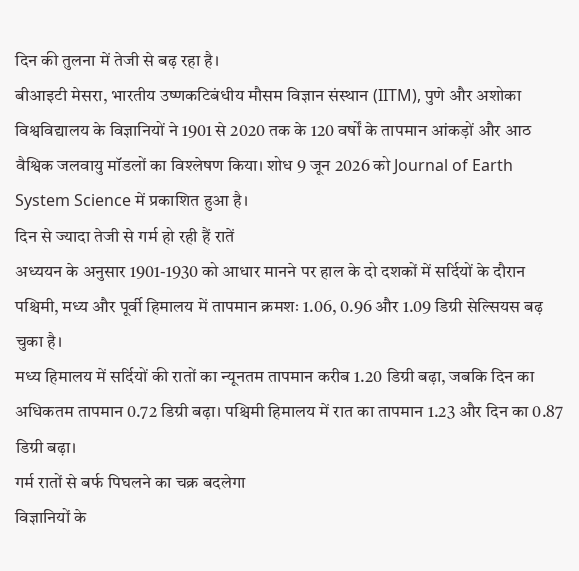दिन की तुलना में तेजी से बढ़ रहा है।
बीआइटी मेसरा, भारतीय उष्णकटिबंधीय मौसम विज्ञान संस्थान (IITM), पुणे और अशोका विश्वविद्यालय के विज्ञानियों ने 1901 से 2020 तक के 120 वर्षों के तापमान आंकड़ों और आठ वैश्विक जलवायु मॉडलों का विश्लेषण किया। शोध 9 जून 2026 को Journal of Earth System Science में प्रकाशित हुआ है।
दिन से ज्यादा तेजी से गर्म हो रही हैं रातें
अध्ययन के अनुसार 1901-1930 को आधार मानने पर हाल के दो दशकों में सर्दियों के दौरान पश्चिमी, मध्य और पूर्वी हिमालय में तापमान क्रमशः 1.06, 0.96 और 1.09 डिग्री सेल्सियस बढ़ चुका है।
मध्य हिमालय में सर्दियों की रातों का न्यूनतम तापमान करीब 1.20 डिग्री बढ़ा, जबकि दिन का अधिकतम तापमान 0.72 डिग्री बढ़ा। पश्चिमी हिमालय में रात का तापमान 1.23 और दिन का 0.87 डिग्री बढ़ा।
गर्म रातों से बर्फ पिघलने का चक्र बदलेगा
विज्ञानियों के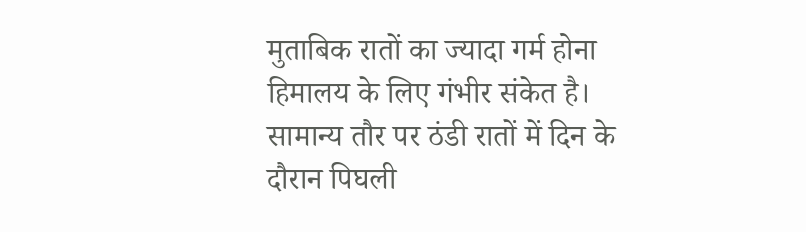मुताबिक रातों का ज्यादा गर्म होना हिमालय के लिए गंभीर संकेत है। सामान्य तौर पर ठंडी रातों में दिन के दौरान पिघली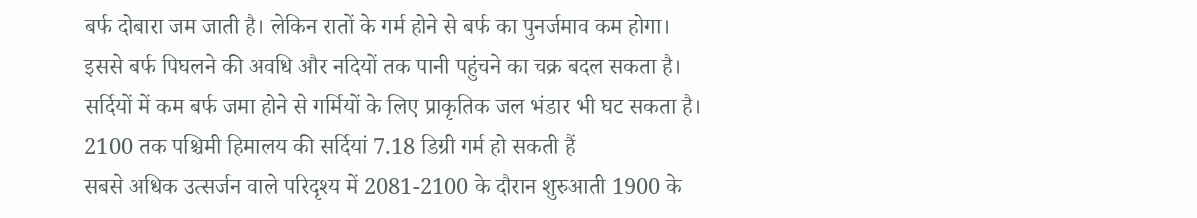बर्फ दोबारा जम जाती है। लेकिन रातों के गर्म होने से बर्फ का पुनर्जमाव कम होगा।
इससे बर्फ पिघलने की अवधि और नदियों तक पानी पहुंचने का चक्र बदल सकता है। सर्दियों में कम बर्फ जमा होने से गर्मियों के लिए प्राकृतिक जल भंडार भी घट सकता है।
2100 तक पश्चिमी हिमालय की सर्दियां 7.18 डिग्री गर्म हो सकती हैं
सबसे अधिक उत्सर्जन वाले परिदृश्य में 2081-2100 के दौरान शुरुआती 1900 के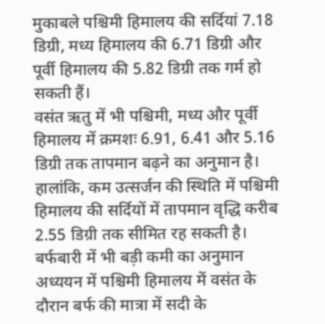मुकाबले पश्चिमी हिमालय की सर्दियां 7.18 डिग्री, मध्य हिमालय की 6.71 डिग्री और पूर्वी हिमालय की 5.82 डिग्री तक गर्म हो सकती हैं।
वसंत ऋतु में भी पश्चिमी, मध्य और पूर्वी हिमालय में क्रमशः 6.91, 6.41 और 5.16 डिग्री तक तापमान बढ़ने का अनुमान है।
हालांकि, कम उत्सर्जन की स्थिति में पश्चिमी हिमालय की सर्दियों में तापमान वृद्धि करीब 2.55 डिग्री तक सीमित रह सकती है।
बर्फबारी में भी बड़ी कमी का अनुमान
अध्ययन में पश्चिमी हिमालय में वसंत के दौरान बर्फ की मात्रा में सदी के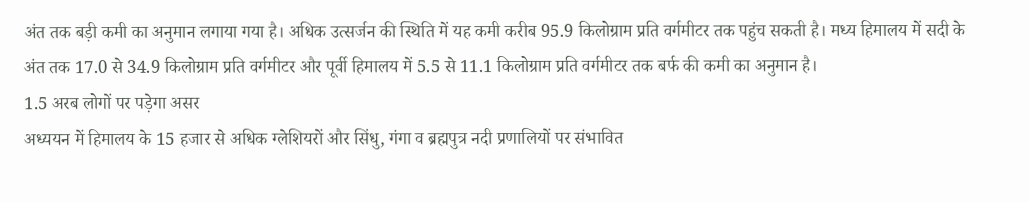अंत तक बड़ी कमी का अनुमान लगाया गया है। अधिक उत्सर्जन की स्थिति में यह कमी करीब 95.9 किलोग्राम प्रति वर्गमीटर तक पहुंच सकती है। मध्य हिमालय में सदी के अंत तक 17.0 से 34.9 किलोग्राम प्रति वर्गमीटर और पूर्वी हिमालय में 5.5 से 11.1 किलोग्राम प्रति वर्गमीटर तक बर्फ की कमी का अनुमान है।
1.5 अरब लोगों पर पड़ेगा असर
अध्ययन में हिमालय के 15 हजार से अधिक ग्लेशियरों और सिंधु, गंगा व ब्रह्मपुत्र नदी प्रणालियों पर संभावित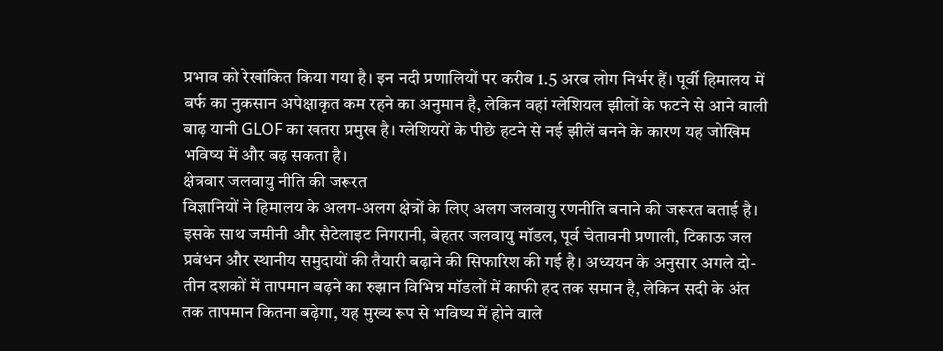प्रभाव को रेखांकित किया गया है। इन नदी प्रणालियों पर करीब 1.5 अरब लोग निर्भर हैं। पूर्वी हिमालय में बर्फ का नुकसान अपेक्षाकृत कम रहने का अनुमान है, लेकिन वहां ग्लेशियल झीलों के फटने से आने वाली बाढ़ यानी GLOF का खतरा प्रमुख है। ग्लेशियरों के पीछे हटने से नई झीलें बनने के कारण यह जोखिम भविष्य में और बढ़ सकता है।
क्षेत्रवार जलवायु नीति की जरूरत
विज्ञानियों ने हिमालय के अलग-अलग क्षेत्रों के लिए अलग जलवायु रणनीति बनाने की जरूरत बताई है। इसके साथ जमीनी और सैटेलाइट निगरानी, बेहतर जलवायु मॉडल, पूर्व चेतावनी प्रणाली, टिकाऊ जल प्रबंधन और स्थानीय समुदायों की तैयारी बढ़ाने की सिफारिश की गई है। अध्ययन के अनुसार अगले दो-तीन दशकों में तापमान बढ़ने का रुझान विभिन्न मॉडलों में काफी हद तक समान है, लेकिन सदी के अंत तक तापमान कितना बढ़ेगा, यह मुख्य रूप से भविष्य में होने वाले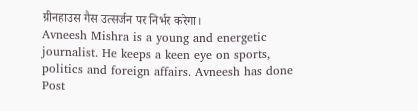ग्रीनहाउस गैस उत्सर्जन पर निर्भर करेगा।
Avneesh Mishra is a young and energetic journalist. He keeps a keen eye on sports, politics and foreign affairs. Avneesh has done Post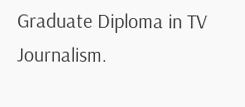Graduate Diploma in TV Journalism.